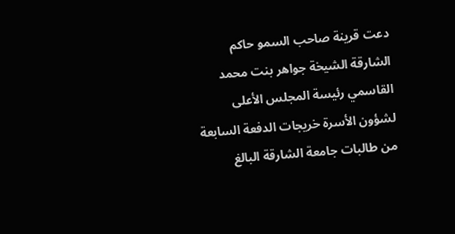دعت قرينة صاحب السمو حاكم الشارقة الشيخة جواهر بنت محمد القاسمي رئيسة المجلس الأعلى لشؤون الأسرة خريجات الدفعة السابعة من طالبات جامعة الشارقة البالغ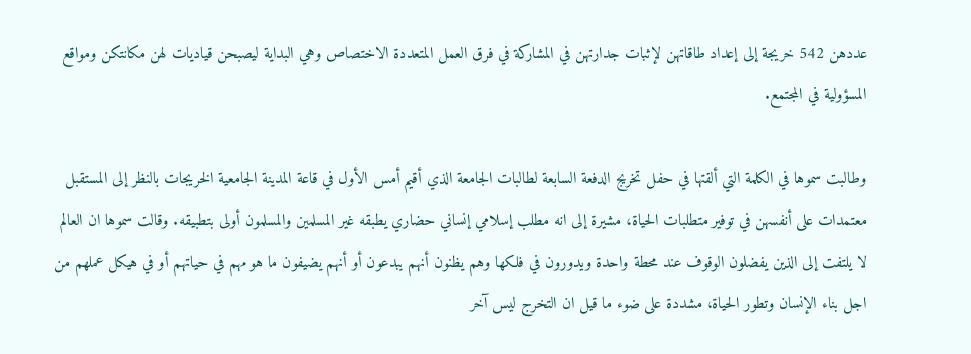عددهن 542 خريجة إلى إعداد طاقاتهن لإثبات جدارتهن في المشاركة في فرق العمل المتعددة الاختصاص وهي البداية ليصبحن قياديات لهن مكانتكن ومواقع المسؤولية في المجتمع.

وطالبت سموها في الكلمة التي ألقتها في حفل تخريج الدفعة السابعة لطالبات الجامعة الذي أقيم أمس الأول في قاعة المدينة الجامعية الخريجات بالنظر إلى المستقبل معتمدات على أنفسهن في توفير متطلبات الحياة، مشيرة إلى انه مطلب إسلامي إنساني حضاري يطبقه غير المسلمين والمسلمون أولى بتطبيقه. وقالت سموها ان العالم لا يلتفت إلى الذين يفضلون الوقوف عند محطة واحدة ويدورون في فلكها وهم يظنون أنهم يبدعون أو أنهم يضيفون ما هو مهم في حياتهم أو في هيكل عملهم من اجل بناء الإنسان وتطور الحياة، مشددة على ضوء ما قيل ان التخرج ليس آخر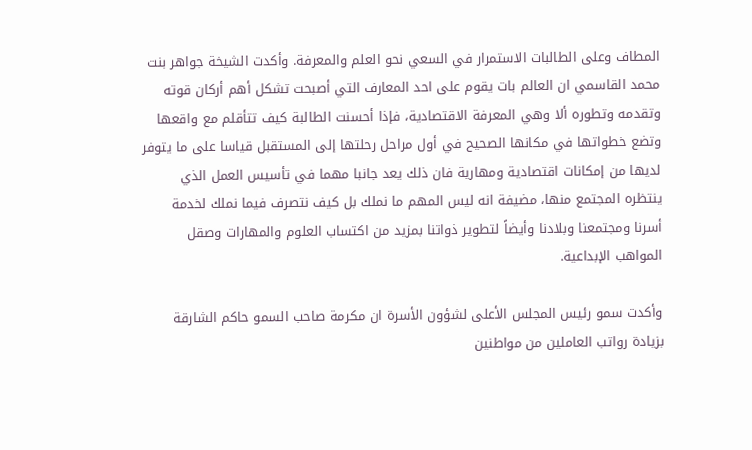المطاف وعلى الطالبات الاستمرار في السعي نحو العلم والمعرفة. وأكدت الشيخة جواهر بنت محمد القاسمي ان العالم بات يقوم على احد المعارف التي أصبحت تشكل أهم أركان قوته وتقدمه وتطوره ألا وهي المعرفة الاقتصادية، فإذا أحسنت الطالبة كيف تتأقلم مع واقعها وتضع خطواتها في مكانها الصحيح في أول مراحل رحلتها إلى المستقبل قياسا على ما يتوفر لديها من إمكانات اقتصادية ومهارية فان ذلك يعد جانبا مهما في تأسيس العمل الذي ينتظره المجتمع منها، مضيفة انه ليس المهم ما نملك بل كيف نتصرف فيما نملك لخدمة أسرنا ومجتمعنا وبلادنا وأيضاً لتطوير ذواتنا بمزيد من اكتساب العلوم والمهارات وصقل المواهب الإبداعية.

وأكدت سمو رئيس المجلس الأعلى لشؤون الأسرة ان مكرمة صاحب السمو حاكم الشارقة بزيادة رواتب العاملين من مواطنين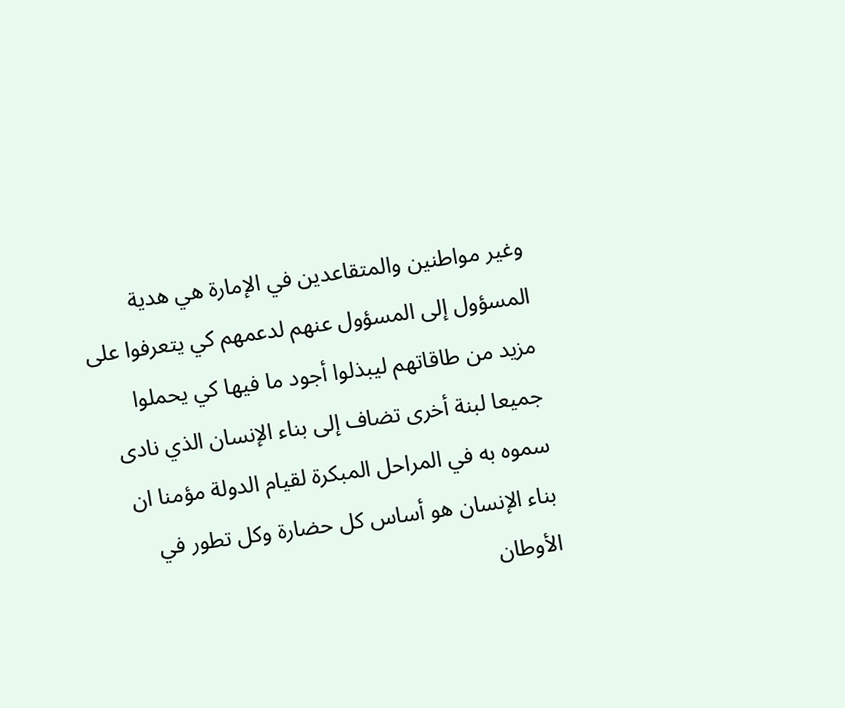وغير مواطنين والمتقاعدين في الإمارة هي هدية المسؤول إلى المسؤول عنهم لدعمهم كي يتعرفوا على مزيد من طاقاتهم ليبذلوا أجود ما فيها كي يحملوا جميعا لبنة أخرى تضاف إلى بناء الإنسان الذي نادى سموه به في المراحل المبكرة لقيام الدولة مؤمنا ان بناء الإنسان هو أساس كل حضارة وكل تطور في الأوطان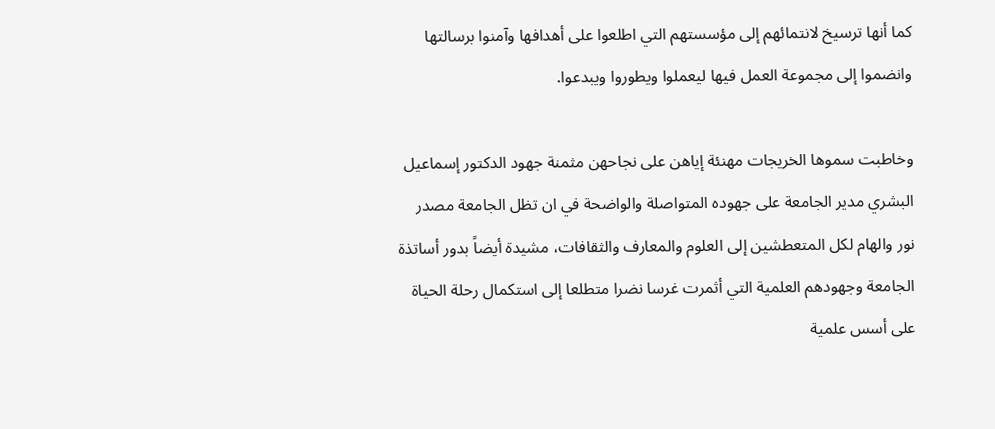كما أنها ترسيخ لانتمائهم إلى مؤسستهم التي اطلعوا على أهدافها وآمنوا برسالتها وانضموا إلى مجموعة العمل فيها ليعملوا ويطوروا ويبدعوا.

وخاطبت سموها الخريجات مهنئة إياهن على نجاحهن مثمنة جهود الدكتور إسماعيل البشري مدير الجامعة على جهوده المتواصلة والواضحة في ان تظل الجامعة مصدر نور والهام لكل المتعطشين إلى العلوم والمعارف والثقافات، مشيدة أيضاً بدور أساتذة الجامعة وجهودهم العلمية التي أثمرت غرسا نضرا متطلعا إلى استكمال رحلة الحياة على أسس علمية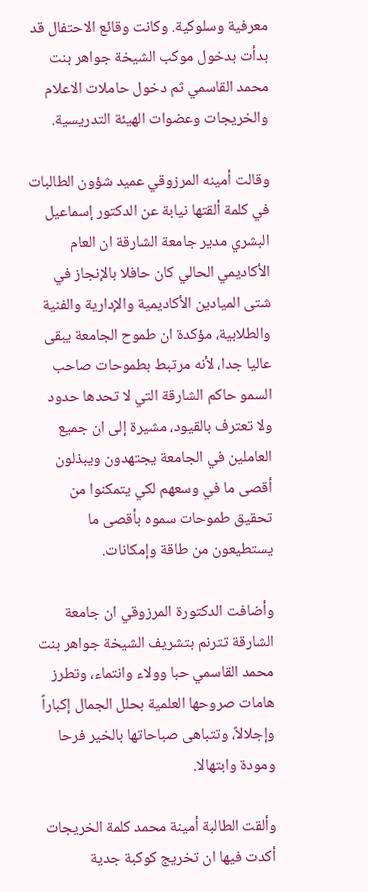معرفية وسلوكية. وكانت وقائع الاحتفال قد بدأت بدخول موكب الشيخة جواهر بنت محمد القاسمي ثم دخول حاملات الاعلام والخريجات وعضوات الهيئة التدريسية.

وقالت أمينه المرزوقي عميد شؤون الطالبات في كلمة ألقتها نيابة عن الدكتور إسماعيل البشري مدير جامعة الشارقة ان العام الأكاديمي الحالي كان حافلا بالإنجاز في شتى الميادين الأكاديمية والإدارية والفنية والطلابية، مؤكدة ان طموح الجامعة يبقى عاليا جدا، لأنه مرتبط بطموحات صاحب السمو حاكم الشارقة التي لا تحدها حدود ولا تعترف بالقيود، مشيرة إلى ان جميع العاملين في الجامعة يجتهدون ويبذلون أقصى ما في وسعهم لكي يتمكنوا من تحقيق طموحات سموه بأقصى ما يستطيعون من طاقة وإمكانات.

وأضافت الدكتورة المرزوقي ان جامعة الشارقة تترنم بتشريف الشيخة جواهر بنت محمد القاسمي حبا وولاء وانتماء، وتطرز هامات صروحها العلمية بحلل الجمال إكباراً وإجلالاً، وتتباهى صباحاتها بالخير فرحا ومودة وابتهالا.

وألقت الطالبة أمينة محمد كلمة الخريجات أكدت فيها ان تخريج كوكبة جدية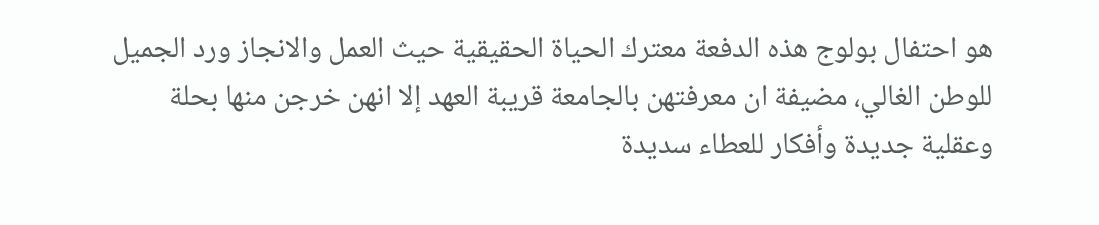هو احتفال بولوج هذه الدفعة معترك الحياة الحقيقية حيث العمل والانجاز ورد الجميل للوطن الغالي، مضيفة ان معرفتهن بالجامعة قريبة العهد إلا انهن خرجن منها بحلة وعقلية جديدة وأفكار للعطاء سديدة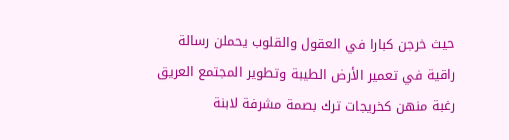حيث خرجن كبارا في العقول والقلوب يحملن رسالة راقية في تعمير الأرض الطيبة وتطوير المجتمع العريق رغبة منهن كخريجات ترك بصمة مشرفة لابنة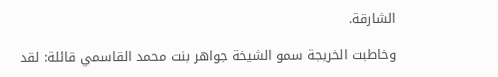الشارقة.

وخاطبت الخريجة سمو الشيخة جواهر بنت محمد القاسمي قائلة: لقد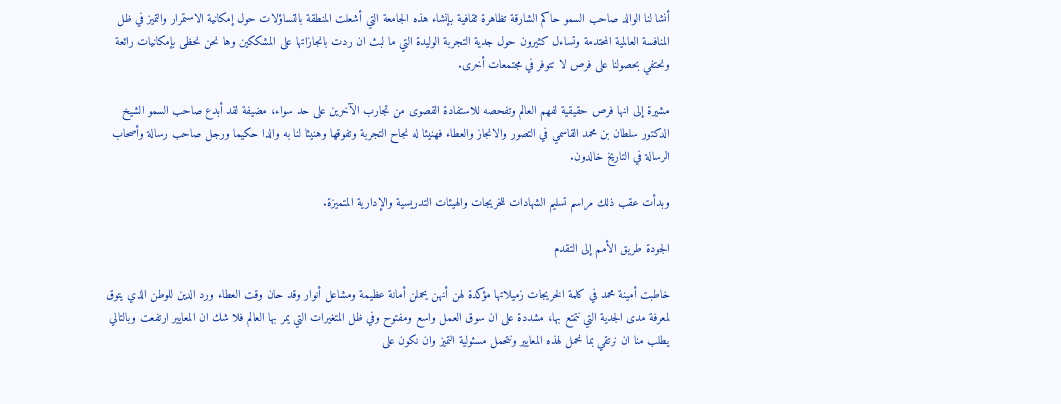أنشا لنا الوالد صاحب السمو حاكم الشارقة تظاهرة ثقافية بإنشاء هذه الجامعة التي أشعلت المنطقة بالتساؤلات حول إمكانية الاستمرار والتميز في ظل المنافسة العالمية المحتدمة وتساءل كثيرون حول جدية التجربة الوليدة التي ما لبث ان ردت بانجازاتها على المشككين وها نحن نحظى بإمكانيات رائعة ونحتفي بحصولنا على فرص لا تتوفر في مجتمعات أخرى.

مشيرة إلى انها فرص حقيقية لفهم العالم وتفحصه للاستفادة القصوى من تجارب الآخرين على حد سواء، مضيفة لقد أبدع صاحب السمو الشيخ الدكتور سلطان بن محمد القاسمي في التصور والانجاز والعطاء فهنيئا له نجاح التجربة وتفوقها وهنيئا لنا به والدا حكيما ورجل صاحب رسالة وأصحاب الرسالة في التاريخ خالدون.

وبدأت عقب ذلك مراسم تسليم الشهادات للخريجات والهيئات التدريسية والإدارية المتميزة.

الجودة طريق الأمم إلى التقدم

خاطبت أمينة محمد في كلمة الخريجات زميلاتها مؤكدة لهن أنهن يحملن أمانة عظيمة ومشاعل أنوار وقد حان وقت العطاء ورد الدين للوطن الذي يتوق لمعرفة مدى الجدية التي نتمتع بها، مشددة على ان سوق العمل واسع ومفتوح وفي ظل المتغيرات التي يمر بها العالم فلا شك ان المعايير ارتفعت وبالتالي يطلب منا ان نرتقي بما نحمل لهذه المعايير ونتحمل مسئولية التميز وان نكون على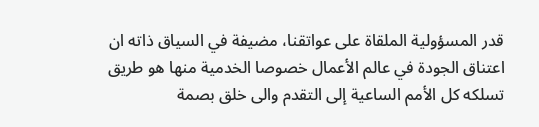قدر المسؤولية الملقاة على عواتقنا، مضيفة في السياق ذاته ان اعتناق الجودة في عالم الأعمال خصوصا الخدمية منها هو طريق تسلكه كل الأمم الساعية إلى التقدم والى خلق بصمة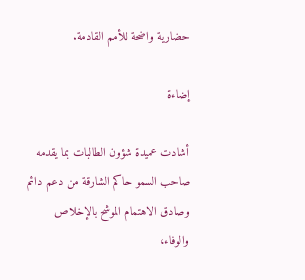حضارية واضحة للأمم القادمة.

إضاءة

أشادت عميدة شؤون الطالبات بما يقدمه صاحب السمو حاكم الشارقة من دعم دائم وصادق الاهتمام الموشح بالإخلاص والوفاء،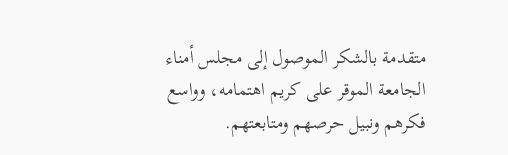متقدمة بالشكر الموصول إلى مجلس أمناء الجامعة الموقر على كريم اهتمامه، وواسع فكرهم ونبيل حرصهم ومتابعتهم.